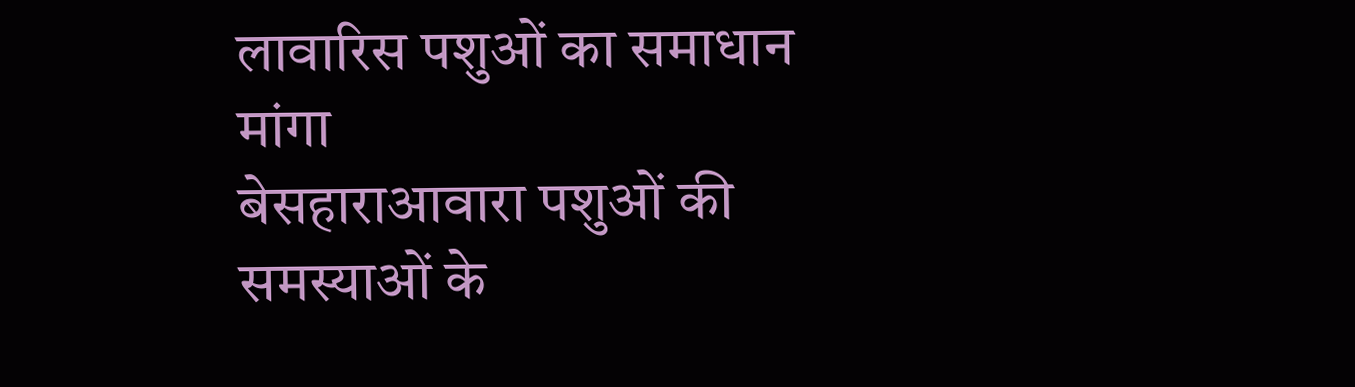लावारिस पशुओं का समाधान मांगा
बेसहाराआवारा पशुओं की समस्याओं के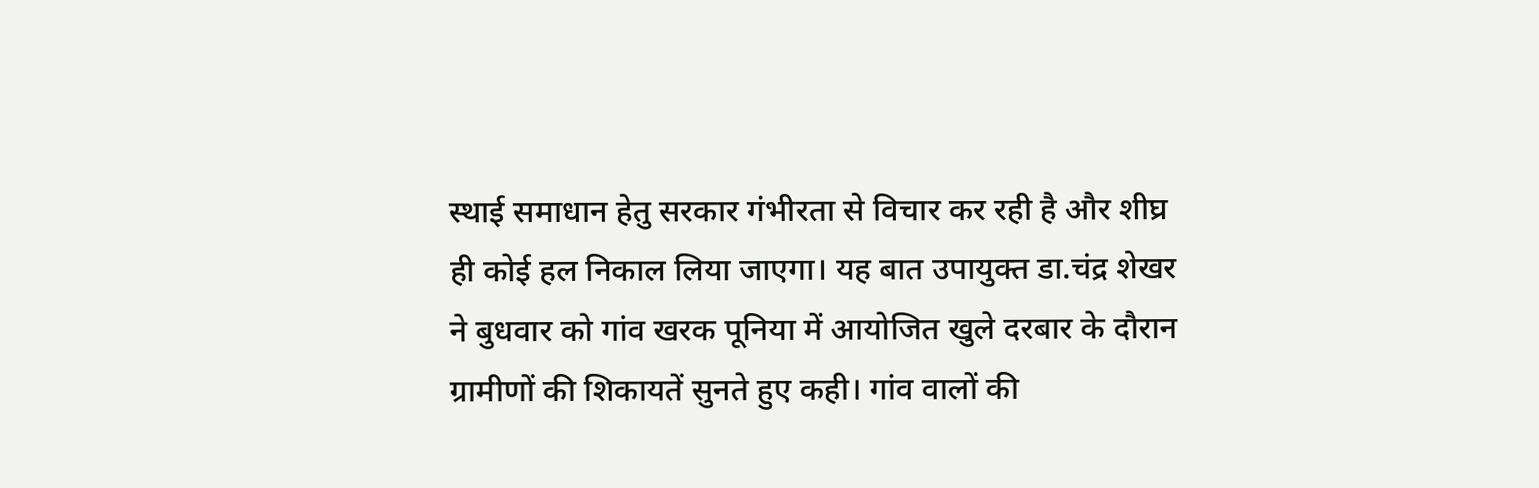स्थाई समाधान हेतु सरकार गंभीरता से विचार कर रही है और शीघ्र ही कोई हल निकाल लिया जाएगा। यह बात उपायुक्त डा.चंद्र शेखर ने बुधवार को गांव खरक पूनिया में आयोजित खुले दरबार के दौरान ग्रामीणों की शिकायतें सुनते हुए कही। गांव वालों की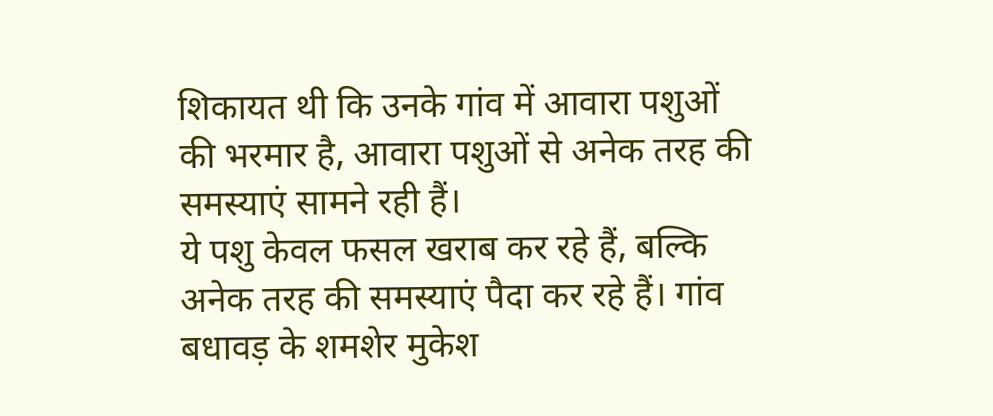शिकायत थी कि उनके गांव में आवारा पशुओं की भरमार है, आवारा पशुओं से अनेक तरह की समस्याएं सामने रही हैं।
ये पशु केवल फसल खराब कर रहे हैं, बल्कि अनेक तरह की समस्याएं पैदा कर रहे हैं। गांव बधावड़ के शमशेर मुकेश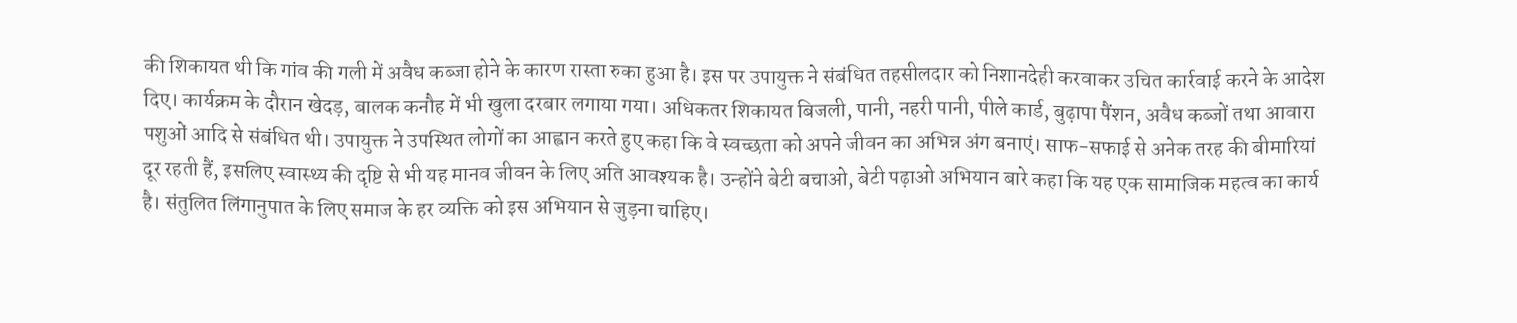की शिकायत थी कि गांव की गली में अवैध कब्जा होने के कारण रास्ता रुका हुआ है। इस पर उपायुक्त ने संबंधित तहसीलदार को निशानदेही करवाकर उचित कार्रवाई करने के आदेश दिए। कार्यक्रम के दौरान खेदड़, बालक कनौह में भी खुला दरबार लगाया गया। अधिकतर शिकायत बिजली, पानी, नहरी पानी, पीले कार्ड, बुढ़ापा पैंशन, अवैध कब्जों तथा आवारा पशुओं आदि से संबंधित थी। उपायुक्त ने उपस्थित लोगों का आह्वान करते हुए कहा कि वे स्वच्छता को अपने जीवन का अभिन्न अंग बनाएं। साफ-सफाई से अनेक तरह की बीमारियां दूर रहती हैं, इसलिए स्वास्थ्य की दृष्टि से भी यह मानव जीवन के लिए अति आवश्यक है। उन्होंने बेटी बचाओ, बेटी पढ़ाओ अभियान बारे कहा कि यह एक सामाजिक महत्व का कार्य है। संतुलित लिंगानुपात के लिए समाज के हर व्यक्ति को इस अभियान से जुड़ना चाहिए।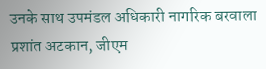उनके साथ उपमंडल अधिकारी नागरिक बरवाला प्रशांत अटकान, जीएम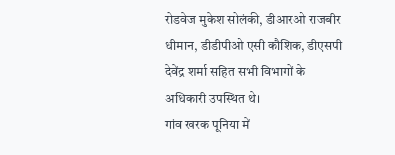रोडवेज मुकेश सोलंकी, डीआरओ राजबीर धीमान, डीडीपीओ एसी कौशिक, डीएसपी देवेंद्र शर्मा सहित सभी विभागों के अधिकारी उपस्थित थे।
गांव खरक पूनिया में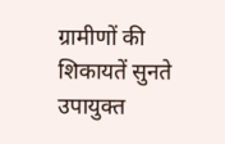ग्रामीणों की शिकायतें सुनते उपायुक्त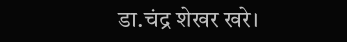डा.चंद्र शेखर खरे।